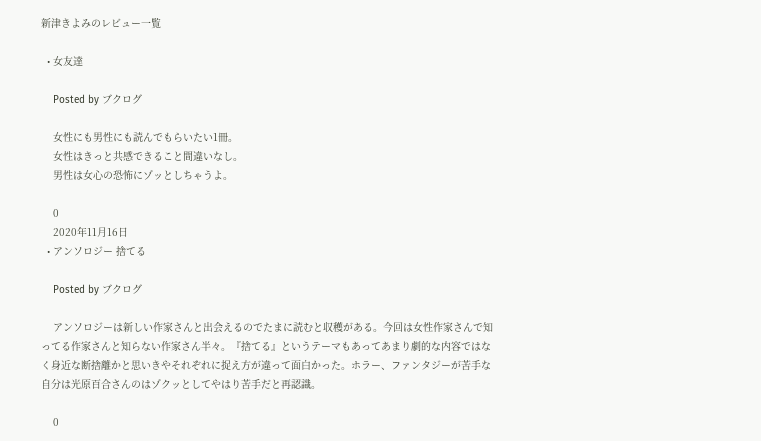新津きよみのレビュー一覧

  • 女友達

    Posted by ブクログ

    女性にも男性にも読んでもらいたい1冊。
    女性はきっと共感できること間違いなし。
    男性は女心の恐怖にゾッとしちゃうよ。

    0
    2020年11月16日
  • アンソロジー 捨てる

    Posted by ブクログ

    アンソロジーは新しい作家さんと出会えるのでたまに読むと収穫がある。今回は女性作家さんで知ってる作家さんと知らない作家さん半々。『捨てる』というテーマもあってあまり劇的な内容ではなく身近な断捨離かと思いきやそれぞれに捉え方が違って面白かった。ホラー、ファンタジーが苦手な自分は光原百合さんのはゾクッとしてやはり苦手だと再認識。

    0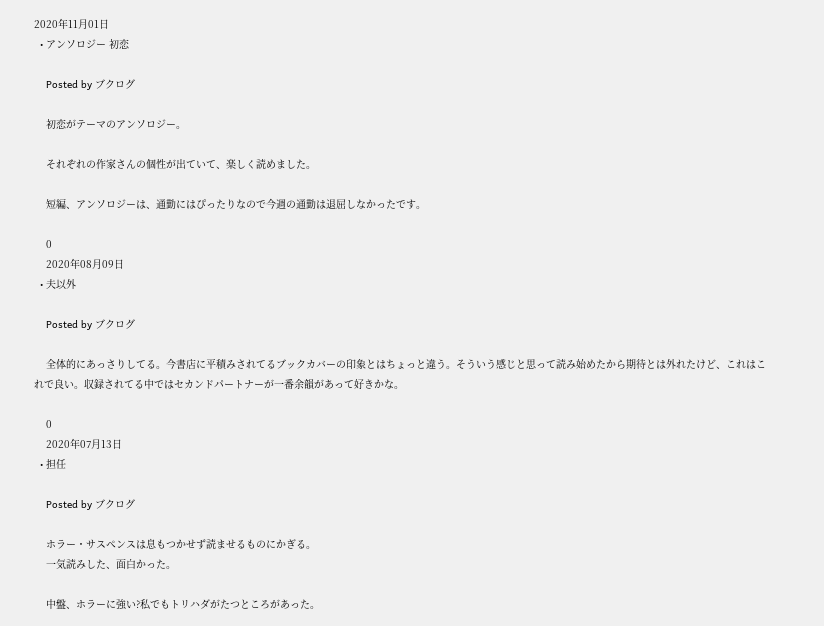2020年11月01日
  • アンソロジー 初恋

    Posted by ブクログ

    初恋がテーマのアンソロジー。

    それぞれの作家さんの個性が出ていて、楽しく読めました。

    短編、アンソロジーは、通勤にはぴったりなので今週の通勤は退屈しなかったです。

    0
    2020年08月09日
  • 夫以外

    Posted by ブクログ

    全体的にあっさりしてる。今書店に平積みされてるブックカバーの印象とはちょっと違う。そういう感じと思って読み始めたから期待とは外れたけど、これはこれで良い。収録されてる中ではセカンドパートナーが一番余韻があって好きかな。

    0
    2020年07月13日
  • 担任

    Posted by ブクログ

    ホラー・サスペンスは息もつかせず読ませるものにかぎる。
    一気読みした、面白かった。

    中盤、ホラーに強い?私でもトリハダがたつところがあった。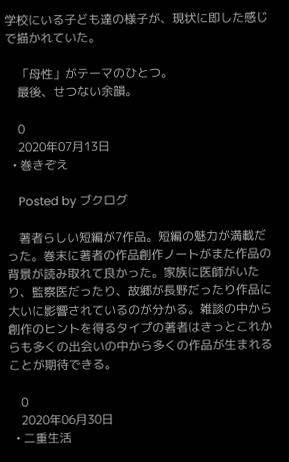学校にいる子ども達の様子が、現状に即した感じで描かれていた。

    「母性」がテーマのひとつ。
    最後、せつない余韻。

    0
    2020年07月13日
  • 巻きぞえ

    Posted by ブクログ

    著者らしい短編が7作品。短編の魅力が満載だった。巻末に著者の作品創作ノートがまた作品の背景が読み取れて良かった。家族に医師がいたり、監察医だったり、故郷が長野だったり作品に大いに影響されているのが分かる。雑談の中から創作のヒントを得るタイプの著者はきっとこれからも多くの出会いの中から多くの作品が生まれることが期待できる。

    0
    2020年06月30日
  • 二重生活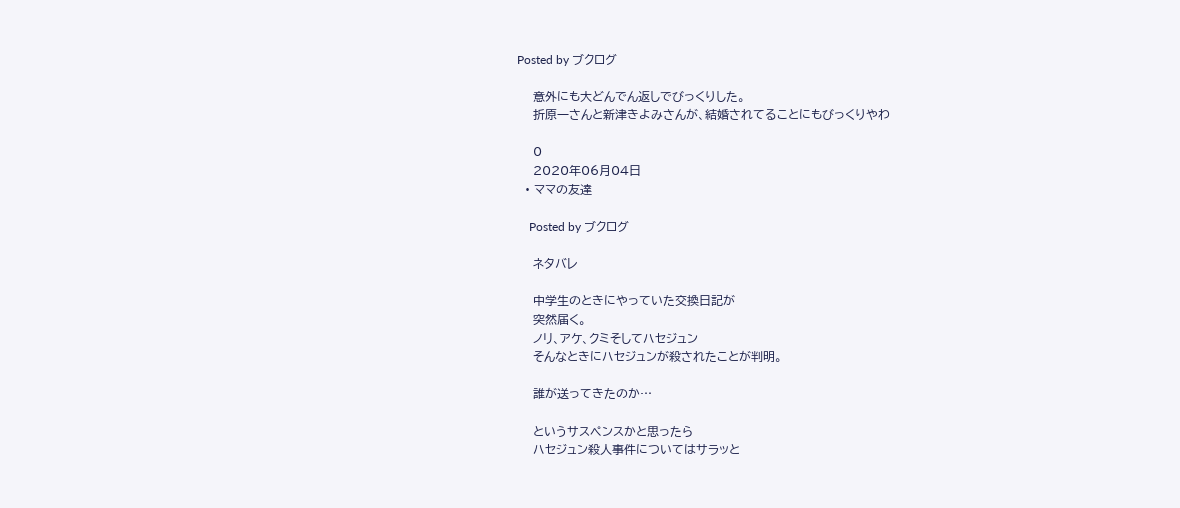Posted by ブクログ

    意外にも大どんでん返しでびっくりした。
    折原一さんと新津きよみさんが、結婚されてることにもびっくりやわ

    0
    2020年06月04日
  • ママの友達

    Posted by ブクログ

    ネタバレ

    中学生のときにやっていた交換日記が
    突然届く。
    ノリ、アケ、クミそしてハセジュン
    そんなときにハセジュンが殺されたことが判明。

    誰が送ってきたのか…

    というサスペンスかと思ったら
    ハセジュン殺人事件についてはサラッと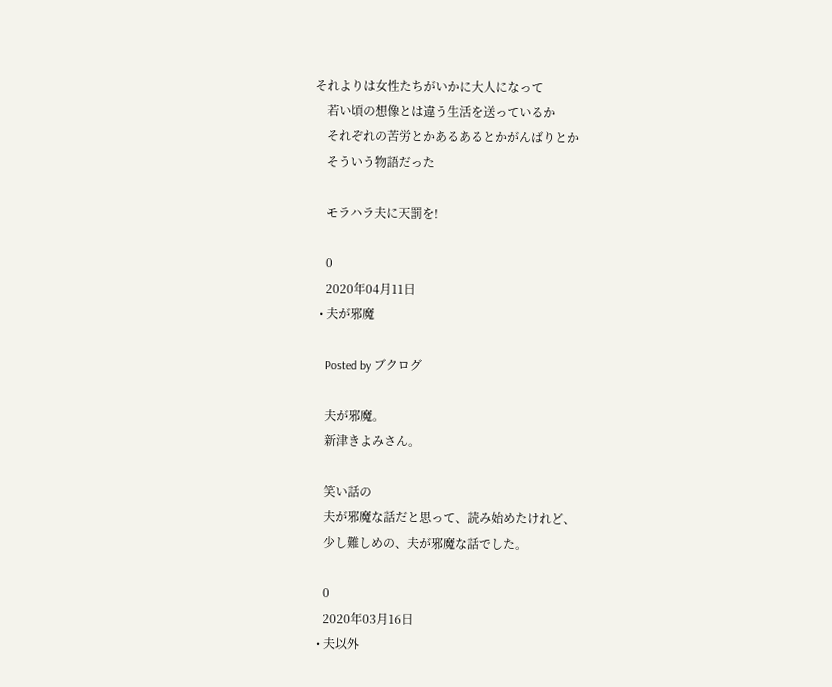それよりは女性たちがいかに大人になって
    若い頃の想像とは違う生活を送っているか
    それぞれの苦労とかあるあるとかがんばりとか
    そういう物語だった

    モラハラ夫に天罰を!

    0
    2020年04月11日
  • 夫が邪魔

    Posted by ブクログ

    夫が邪魔。
    新津きよみさん。

    笑い話の
    夫が邪魔な話だと思って、読み始めたけれど、
    少し難しめの、夫が邪魔な話でした。

    0
    2020年03月16日
  • 夫以外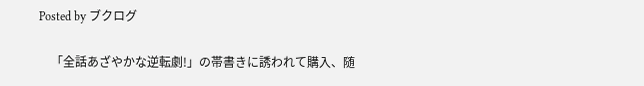Posted by ブクログ

    「全話あざやかな逆転劇!」の帯書きに誘われて購入、随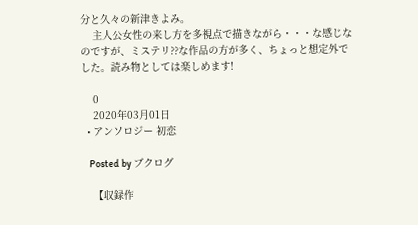分と久々の新津きよみ。
    主人公女性の来し方を多視点で描きながら・・・な感じなのですが、ミステリ??な作品の方が多く、ちょっと想定外でした。読み物としては楽しめます!

    0
    2020年03月01日
  • アンソロジー 初恋

    Posted by ブクログ

    【収録作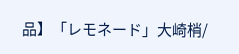品】「レモネード」大崎梢/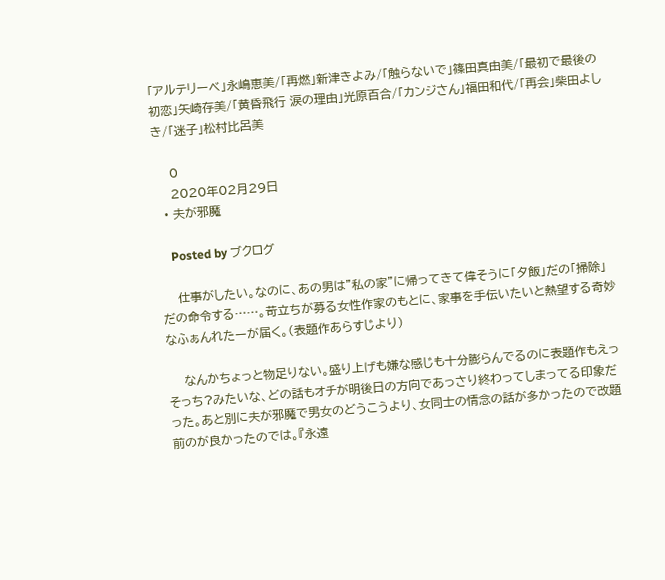「アルテリーベ」永嶋恵美/「再燃」新津きよみ/「触らないで」篠田真由美/「最初で最後の初恋」矢崎存美/「黄昏飛行 涙の理由」光原百合/「カンジさん」福田和代/「再会」柴田よしき/「迷子」松村比呂美

    0
    2020年02月29日
  • 夫が邪魔

    Posted by ブクログ

    仕事がしたい。なのに、あの男は"私の家"に帰ってきて偉そうに「夕飯」だの「掃除」だの命令する……。苛立ちが募る女性作家のもとに、家事を手伝いたいと熱望する奇妙なふぁんれたーが届く。(表題作あらすじより)

    なんかちょっと物足りない。盛り上げも嫌な感じも十分膨らんでるのに表題作もえっそっち?みたいな、どの話もオチが明後日の方向であっさり終わってしまってる印象だった。あと別に夫が邪魔で男女のどうこうより、女同士の情念の話が多かったので改題前のが良かったのでは。『永遠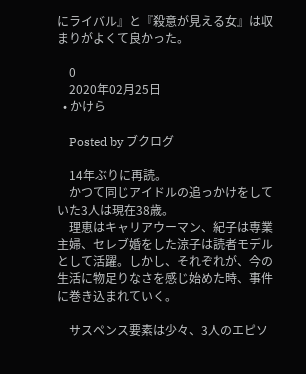にライバル』と『殺意が見える女』は収まりがよくて良かった。

    0
    2020年02月25日
  • かけら

    Posted by ブクログ

    14年ぶりに再読。
    かつて同じアイドルの追っかけをしていた3人は現在38歳。
    理恵はキャリアウーマン、紀子は専業主婦、セレブ婚をした涼子は読者モデルとして活躍。しかし、それぞれが、今の生活に物足りなさを感じ始めた時、事件に巻き込まれていく。

    サスペンス要素は少々、3人のエピソ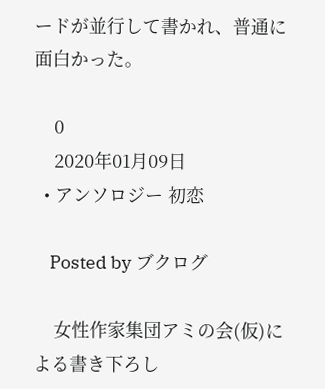ードが並行して書かれ、普通に面白かった。

    0
    2020年01月09日
  • アンソロジー 初恋

    Posted by ブクログ

    女性作家集団アミの会(仮)による書き下ろし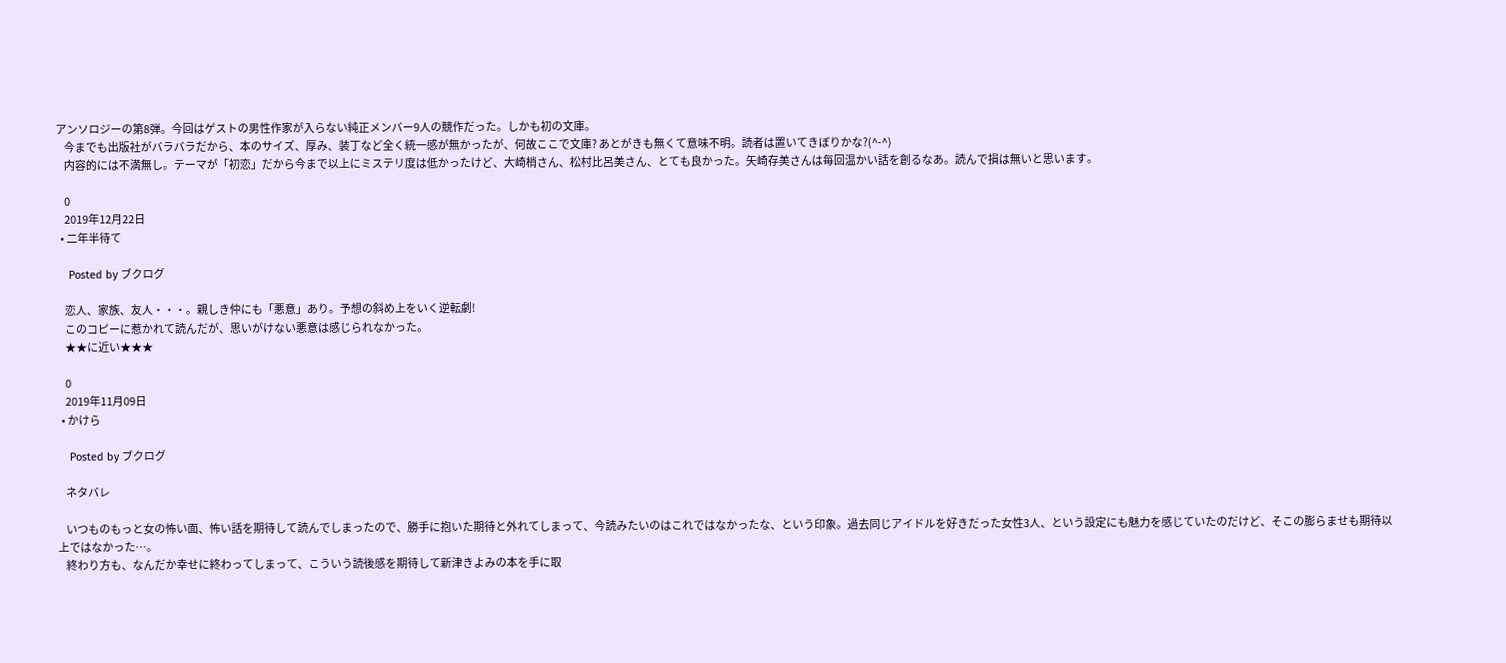アンソロジーの第8弾。今回はゲストの男性作家が入らない純正メンバー9人の競作だった。しかも初の文庫。
    今までも出版社がバラバラだから、本のサイズ、厚み、装丁など全く統一感が無かったが、何故ここで文庫? あとがきも無くて意味不明。読者は置いてきぼりかな?(^-^)
    内容的には不満無し。テーマが「初恋」だから今まで以上にミステリ度は低かったけど、大崎梢さん、松村比呂美さん、とても良かった。矢崎存美さんは毎回温かい話を創るなあ。読んで損は無いと思います。

    0
    2019年12月22日
  • 二年半待て

    Posted by ブクログ

    恋人、家族、友人・・・。親しき仲にも「悪意」あり。予想の斜め上をいく逆転劇!
    このコピーに惹かれて読んだが、思いがけない悪意は感じられなかった。
    ★★に近い★★★

    0
    2019年11月09日
  • かけら

    Posted by ブクログ

    ネタバレ

    いつものもっと女の怖い面、怖い話を期待して読んでしまったので、勝手に抱いた期待と外れてしまって、今読みたいのはこれではなかったな、という印象。過去同じアイドルを好きだった女性3人、という設定にも魅力を感じていたのだけど、そこの膨らませも期待以上ではなかった…。
    終わり方も、なんだか幸せに終わってしまって、こういう読後感を期待して新津きよみの本を手に取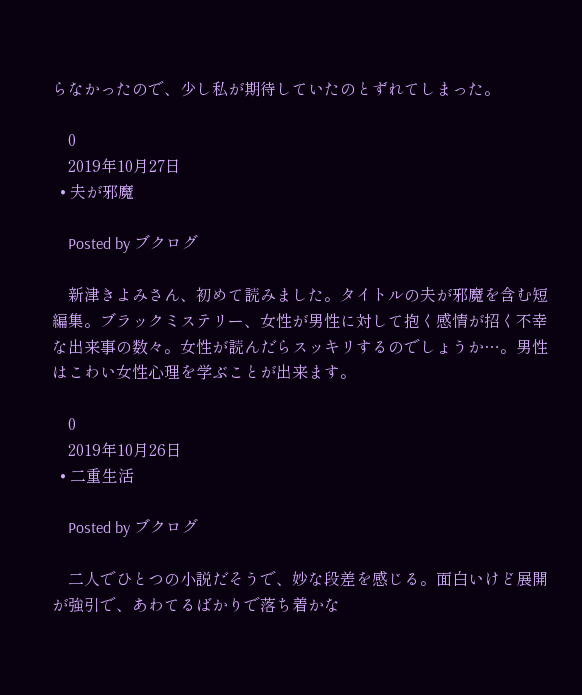らなかったので、少し私が期待していたのとずれてしまった。

    0
    2019年10月27日
  • 夫が邪魔

    Posted by ブクログ

    新津きよみさん、初めて読みました。タイトルの夫が邪魔を含む短編集。ブラックミステリー、女性が男性に対して抱く感情が招く不幸な出来事の数々。女性が読んだらスッキリするのでしょうか…。男性はこわい女性心理を学ぶことが出来ます。

    0
    2019年10月26日
  • 二重生活

    Posted by ブクログ

    二人でひとつの小説だそうで、妙な段差を感じる。面白いけど展開が強引で、あわてるばかりで落ち着かな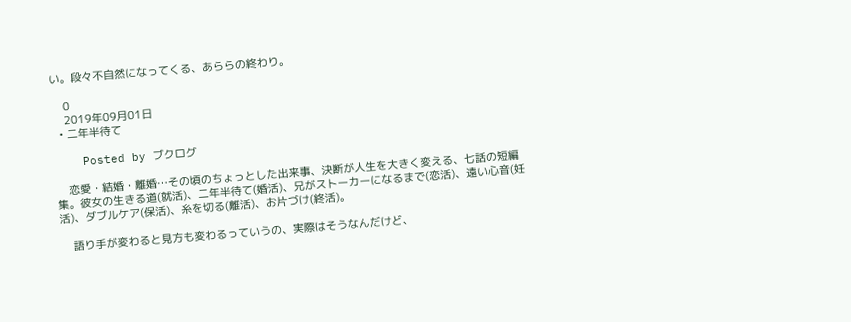い。段々不自然になってくる、あららの終わり。

    0
    2019年09月01日
  • 二年半待て

    Posted by ブクログ

    恋愛・結婚・離婚…その頃のちょっとした出来事、決断が人生を大きく変える、七話の短編集。彼女の生きる道(就活)、二年半待て(婚活)、兄がストーカーになるまで(恋活)、遠い心音(妊活)、ダブルケア(保活)、糸を切る(離活)、お片づけ(終活)。

    語り手が変わると見方も変わるっていうの、実際はそうなんだけど、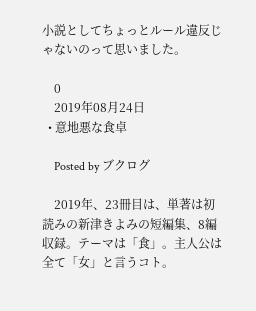小説としてちょっとルール違反じゃないのって思いました。

    0
    2019年08月24日
  • 意地悪な食卓

    Posted by ブクログ

    2019年、23冊目は、単著は初読みの新津きよみの短編集、8編収録。テーマは「食」。主人公は全て「女」と言うコト。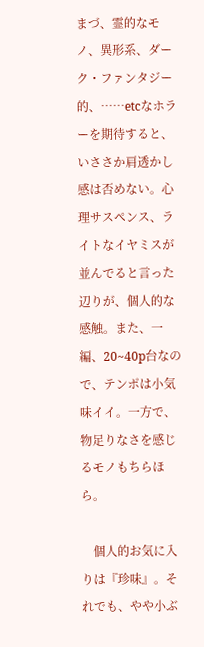まづ、霊的なモノ、異形系、ダーク・ファンタジー的、……etcなホラーを期待すると、いささか肩透かし感は否めない。心理サスペンス、ライトなイヤミスが並んでると言った辺りが、個人的な感触。また、一編、20~40p台なので、テンポは小気味イイ。一方で、物足りなさを感じるモノもちらほら。

    個人的お気に入りは『珍味』。それでも、やや小ぶ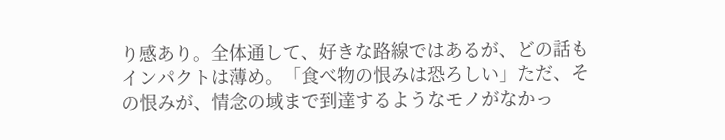り感あり。全体通して、好きな路線ではあるが、どの話もインパクトは薄め。「食べ物の恨みは恐ろしい」ただ、その恨みが、情念の域まで到達するようなモノがなかっ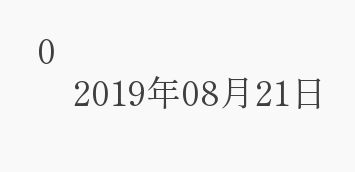0
    2019年08月21日